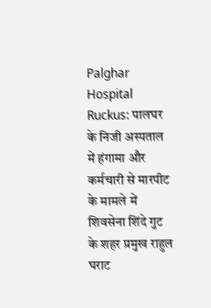Palghar Hospital Ruckus: पालघर के निजी अस्पताल में हंगामा और कर्मचारी से मारपीट के मामले में शिवसेना शिंदे गुट के शहर प्रमुख राहुल घराट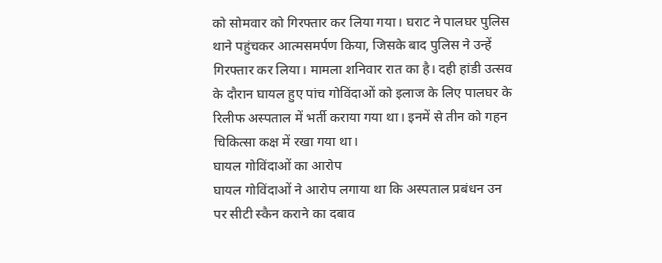को सोमवार को गिरफ्तार कर लिया गया। घराट ने पालघर पुलिस थाने पहुंचकर आत्मसमर्पण किया, जिसके बाद पुलिस ने उन्हें गिरफ्तार कर लिया। मामला शनिवार रात का है। दही हांडी उत्सव के दौरान घायल हुए पांच गोविंदाओं को इलाज के लिए पालघर के रिलीफ अस्पताल में भर्ती कराया गया था। इनमें से तीन को गहन चिकित्सा कक्ष में रखा गया था।
घायल गोविंदाओं का आरोप
घायल गोविंदाओं ने आरोप लगाया था कि अस्पताल प्रबंधन उन पर सीटी स्कैन कराने का दबाव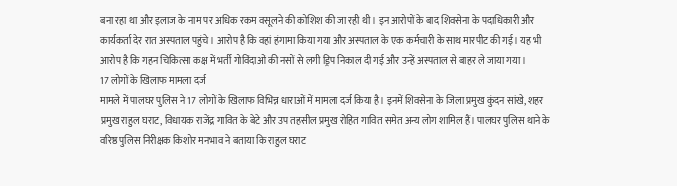बना रहा था और इलाज के नाम पर अधिक रकम वसूलने की कोशिश की जा रही थी। इन आरोपों के बाद शिवसेना के पदाधिकारी और कार्यकर्ता देर रात अस्पताल पहुंचे। आरोप है कि वहां हंगामा किया गया और अस्पताल के एक कर्मचारी के साथ मारपीट की गई। यह भी आरोप है कि गहन चिकित्सा कक्ष में भर्ती गोविंदाओं की नसों से लगी ड्रिप निकाल दी गई और उन्हें अस्पताल से बाहर ले जाया गया।
17 लोगों के खिलाफ मामला दर्ज
मामले में पालघर पुलिस ने 17 लोगों के खिलाफ विभिन्न धाराओं में मामला दर्ज किया है। इनमें शिवसेना के जिला प्रमुख कुंदन सांखे, शहर प्रमुख राहुल घराट, विधायक राजेंद्र गावित के बेटे और उप तहसील प्रमुख रोहित गावित समेत अन्य लोग शामिल हैं। पालघर पुलिस थाने के वरिष्ठ पुलिस निरीक्षक किशोर मनभाव ने बताया कि राहुल घराट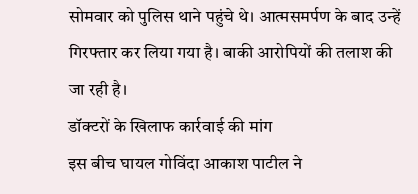सोमवार को पुलिस थाने पहुंचे थे। आत्मसमर्पण के बाद उन्हें गिरफ्तार कर लिया गया है। बाकी आरोपियों की तलाश की जा रही है।
डॉक्टरों के खिलाफ कार्रवाई की मांग
इस बीच घायल गोविंदा आकाश पाटील ने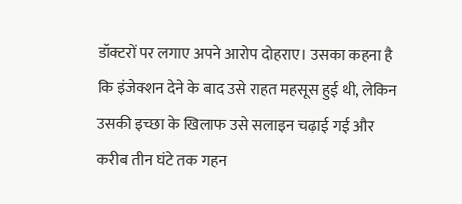डॉक्टरों पर लगाए अपने आरोप दोहराए। उसका कहना है कि इंजेक्शन देने के बाद उसे राहत महसूस हुई थी, लेकिन उसकी इच्छा के खिलाफ उसे सलाइन चढ़ाई गई और करीब तीन घंटे तक गहन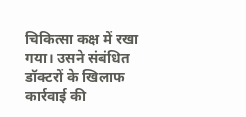चिकित्सा कक्ष में रखा गया। उसने संबंधित डॉक्टरों के खिलाफ कार्रवाई की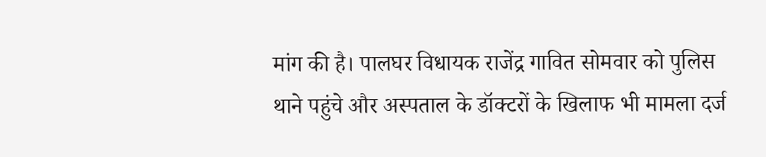मांग की है। पालघर विधायक राजेंद्र गावित सोमवार को पुलिस थाने पहुंचे और अस्पताल के डॉक्टरों के खिलाफ भी मामला दर्ज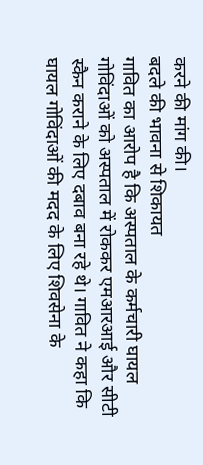करने की मांग की।
बदले की भावना से शिकायत
गावित का आरोप है कि अस्पताल के कर्मचारी घायल गोविंदाओं को अस्पताल में रोककर एमआरआई और सीटी स्कैन कराने के लिए दबाव बना रहे थे। गावित ने कहा कि घायल गोविंदाओं की मदद के लिए शिवसेना के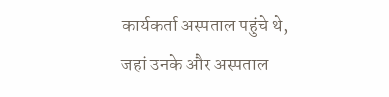कार्यकर्ता अस्पताल पहुंचे थे, जहां उनके और अस्पताल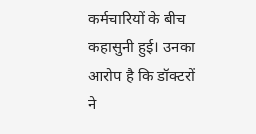कर्मचारियों के बीच कहासुनी हुई। उनका आरोप है कि डॉक्टरों ने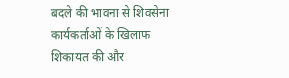बदले की भावना से शिवसेना कार्यकर्ताओं के खिलाफ शिकायत की और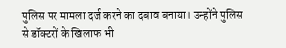पुलिस पर मामला दर्ज करने का दबाव बनाया। उन्होंने पुलिस से डॉक्टरों के खिलाफ भी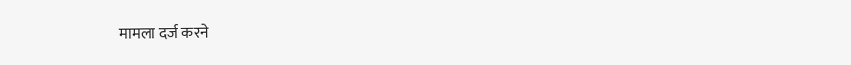मामला दर्ज करने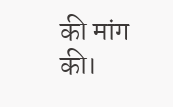की मांग की।